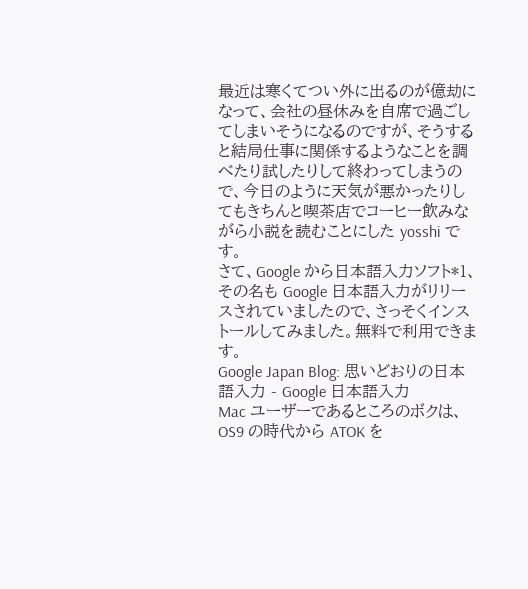最近は寒くてつい外に出るのが億劫になって、会社の昼休みを自席で過ごしてしまいそうになるのですが、そうすると結局仕事に関係するようなことを調べたり試したりして終わってしまうので、今日のように天気が悪かったりしてもきちんと喫茶店でコーヒー飲みながら小説を読むことにした yosshi です。
さて、Google から日本語入力ソフト*1、その名も Google 日本語入力がリリースされていましたので、さっそくインストールしてみました。無料で利用できます。
Google Japan Blog: 思いどおりの日本語入力 - Google 日本語入力
Mac ユーザーであるところのボクは、OS9 の時代から ATOK を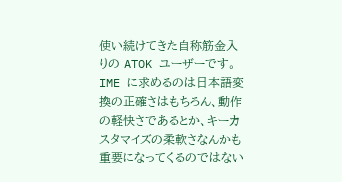使い続けてきた自称筋金入りの ATOK ユーザーです。IME に求めるのは日本語変換の正確さはもちろん、動作の軽快さであるとか、キーカスタマイズの柔軟さなんかも重要になってくるのではない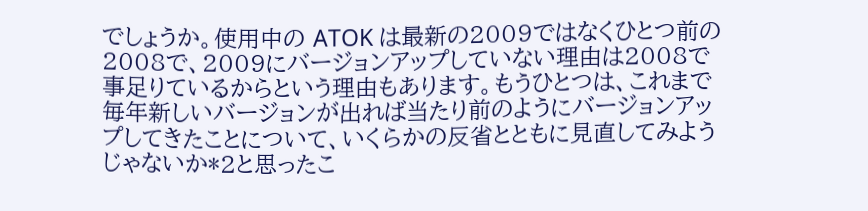でしょうか。使用中の ATOK は最新の2009ではなくひとつ前の2008で、2009にバージョンアップしていない理由は2008で事足りているからという理由もあります。もうひとつは、これまで毎年新しいバージョンが出れば当たり前のようにバージョンアップしてきたことについて、いくらかの反省とともに見直してみようじゃないか*2と思ったこ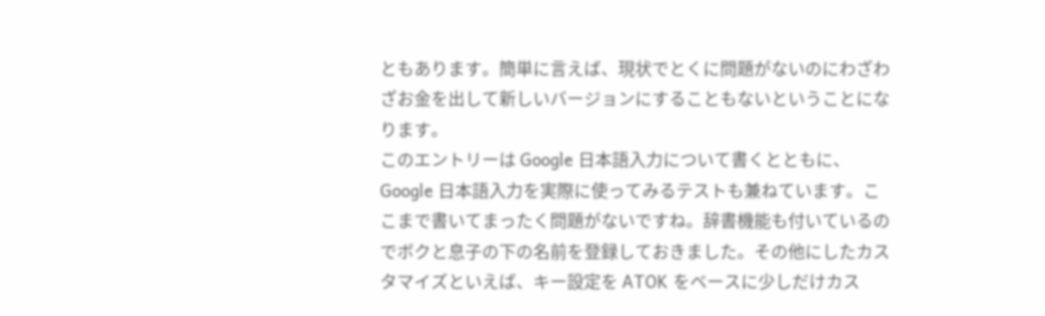ともあります。簡単に言えば、現状でとくに問題がないのにわざわざお金を出して新しいバージョンにすることもないということになります。
このエントリーは Google 日本語入力について書くとともに、Google 日本語入力を実際に使ってみるテストも兼ねています。ここまで書いてまったく問題がないですね。辞書機能も付いているのでボクと息子の下の名前を登録しておきました。その他にしたカスタマイズといえば、キー設定を ATOK をベースに少しだけカス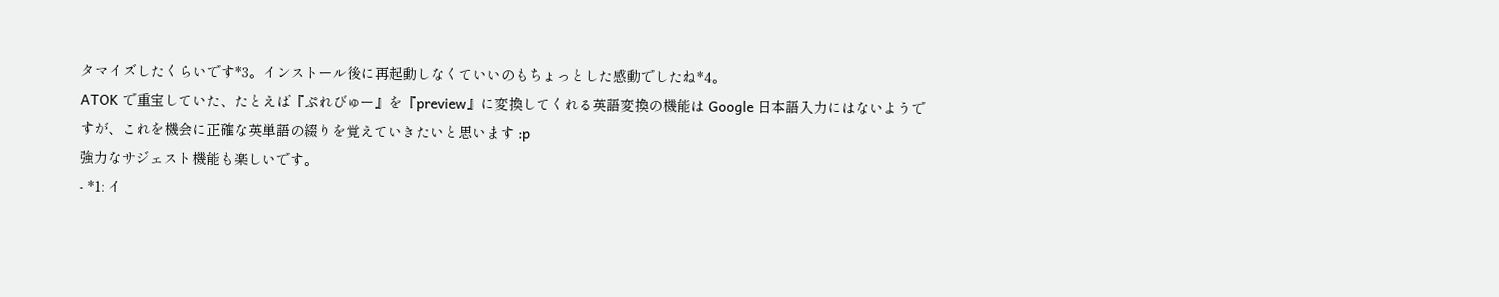タマイズしたくらいです*3。インストール後に再起動しなくていいのもちょっとした感動でしたね*4。
ATOK で重宝していた、たとえば『ぷれびゅー』を『preview』に変換してくれる英語変換の機能は Google 日本語入力にはないようですが、これを機会に正確な英単語の綴りを覚えていきたいと思います :p
強力なサジェスト機能も楽しいです。
- *1: イ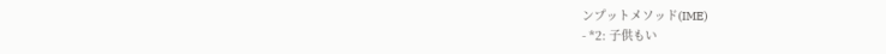ンプットメソッド(IME)
- *2: 子供もい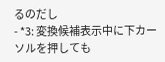るのだし
- *3: 変換候補表示中に下カーソルを押しても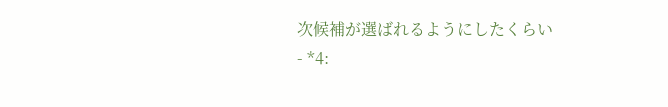次候補が選ばれるようにしたくらい
- *4: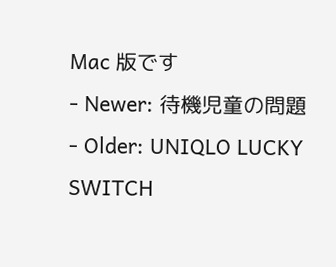Mac 版です
- Newer: 待機児童の問題
- Older: UNIQLO LUCKY SWITCH